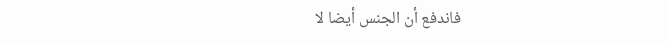فاندفع أن الجنس أيضا لا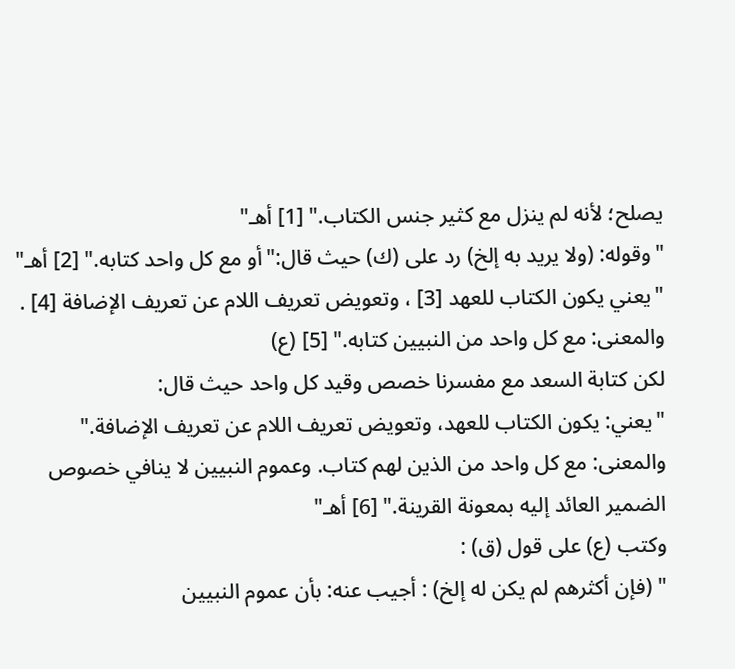يصلح؛ لأنه لم ينزل مع كثير جنس الكتاب." [1] أهـ"
"وقوله: (ولا يريد به إلخ) رد على (ك) حيث قال:"أو مع كل واحد كتابه." [2] أهـ"
"يعني يكون الكتاب للعهد [3] ، وتعويض تعريف اللام عن تعريف الإضافة [4] . والمعنى: مع كل واحد من النبيين كتابه." [5] (ع)
لكن كتابة السعد مع مفسرنا خصص وقيد كل واحد حيث قال:
"يعني: يكون الكتاب للعهد، وتعويض تعريف اللام عن تعريف الإضافة."
والمعنى: مع كل واحد من الذين لهم كتاب. وعموم النبيين لا ينافي خصوص الضمير العائد إليه بمعونة القرينة." [6] أهـ"
وكتب (ع) على قول (ق) :
" (فإن أكثرهم لم يكن له إلخ) : أجيب عنه: بأن عموم النبيين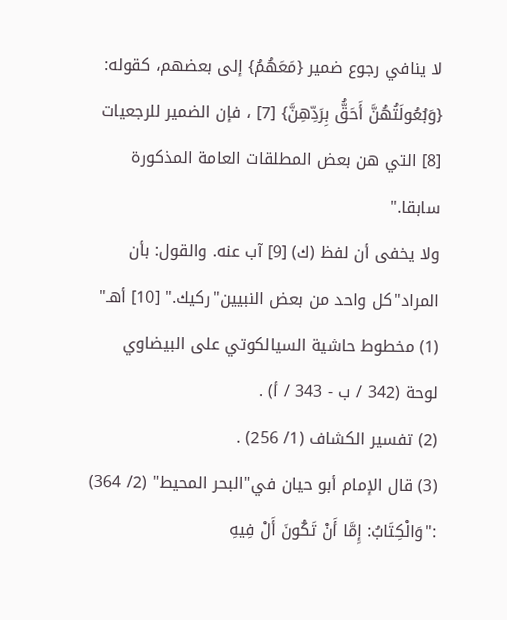لا ينافي رجوع ضمير {مَعَهُمُ} إلى بعضهم، كقوله: {وَبُعُولَتُهُنَّ أَحَقُّ بِرَدِّهِنَّ} [7] ، فإن الضمير للرجعيات [8] التي هن بعض المطلقات العامة المذكورة سابقا."
ولا يخفى أن لفظ (ك) [9] آب عنه. والقول: بأن المراد"كل واحد من بعض النبيين"ركيك." [10] أهـ"
(1) مخطوط حاشية السيالكوتي على البيضاوي لوحة (342 / ب - 343 / أ) .
(2) تفسير الكشاف (1/ 256) .
(3) قال الإمام أبو حيان في"البحر المحيط" (2/ 364) :"وَالْكِتَابُ: إِمَّا أَنْ تَكُونَ أَلْ فِيهِ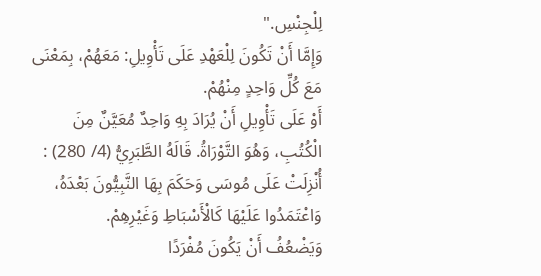لِلْجِنْسِ."
وَإِمَّا أَنْ تَكُونَ لِلْعَهْدِ عَلَى تَأْوِيلِ: مَعَهُمْ، بِمَعْنَى مَعَ كُلِّ وَاحِدٍ مِنْهُمْ.
أَوْ عَلَى تَأْوِيلِ أَنْ يُرَادَ بِهِ وَاحِدٌ مُعَيَّنٌ مِنَ الْكُتُبِ، وَهُوَ التَّوْرَاةُ. قَالَهُ الطَّبَرِيُّ (4/ 280) : أُنْزِلَتْ عَلَى مُوسَى وَحَكَمَ بِهَا النَّبِيُّونَ بَعْدَهُ، وَاعْتَمَدُوا عَلَيْهَا كَالْأَسْبَاطِ وَغَيْرِهِمْ.
وَيَضْعُفُ أَنْ يَكُونَ مُفْرَدًا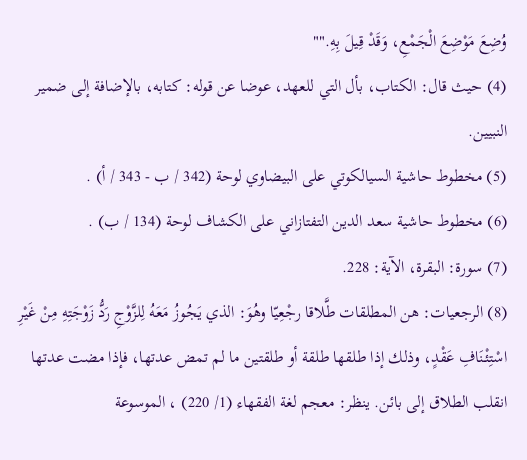وُضِعَ مَوْضِعَ الْجَمْعِ، وَقَدْ قِيلَ بِهِ.""
(4) حيث قال: الكتاب، بأل التي للعهد، عوضا عن قوله: كتابه، بالإضافة إلى ضمير النبيين.
(5) مخطوط حاشية السيالكوتي على البيضاوي لوحة (342 / ب - 343 / أ) .
(6) مخطوط حاشية سعد الدين التفتازاني على الكشاف لوحة (134 / ب) .
(7) سورة: البقرة، الآية: 228.
(8) الرجعيات: هن المطلقات طَّلاقا رجْعِيّا وهُوَ: الذي يَجُوزُ مَعَهُ لِلزَّوْجِ رَدُّ زَوْجَتِهِ مِنْ غَيْرِ اسْتِئْنَافِ عَقْدٍ، وذلك إذا طلقها طلقة أو طلقتين ما لم تمض عدتها، فإذا مضت عدتها انقلب الطلاق إلى بائن. ينظر: معجم لغة الفقهاء (1/ 220) ، الموسوعة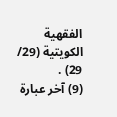الفقهية الكويتية (29/ 29) .
(9) آخر عبارة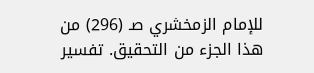للإمام الزمخشري صـ (296) من هذا الجزء من التحقيق. تفسير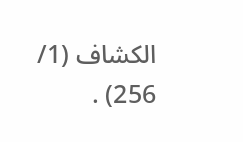الكشاف (1/ 256) .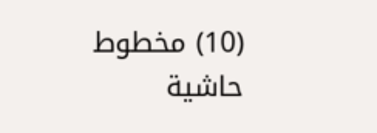(10) مخطوط حاشية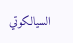السيالكوتي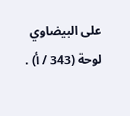على البيضاوي لوحة (343 / أ) .